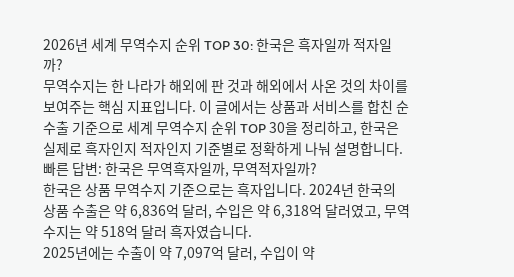2026년 세계 무역수지 순위 TOP 30: 한국은 흑자일까 적자일까?
무역수지는 한 나라가 해외에 판 것과 해외에서 사온 것의 차이를 보여주는 핵심 지표입니다. 이 글에서는 상품과 서비스를 합친 순수출 기준으로 세계 무역수지 순위 TOP 30을 정리하고, 한국은 실제로 흑자인지 적자인지 기준별로 정확하게 나눠 설명합니다.
빠른 답변: 한국은 무역흑자일까, 무역적자일까?
한국은 상품 무역수지 기준으로는 흑자입니다. 2024년 한국의 상품 수출은 약 6,836억 달러, 수입은 약 6,318억 달러였고, 무역수지는 약 518억 달러 흑자였습니다.
2025년에는 수출이 약 7,097억 달러, 수입이 약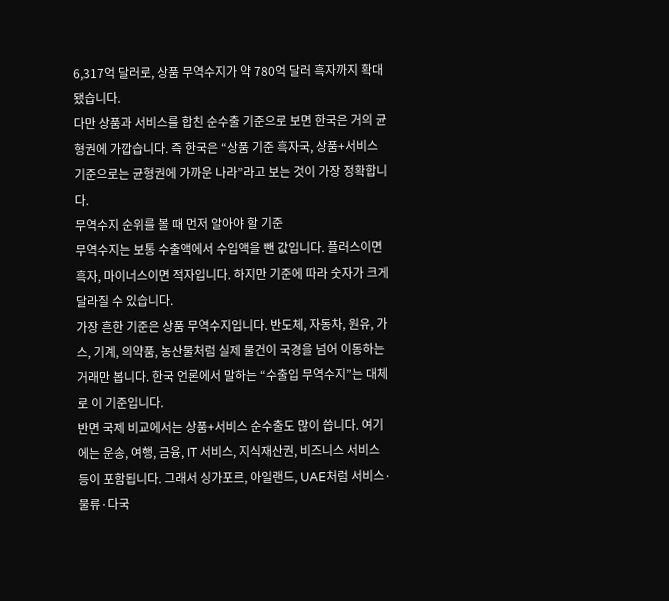6,317억 달러로, 상품 무역수지가 약 780억 달러 흑자까지 확대됐습니다.
다만 상품과 서비스를 합친 순수출 기준으로 보면 한국은 거의 균형권에 가깝습니다. 즉 한국은 “상품 기준 흑자국, 상품+서비스 기준으로는 균형권에 가까운 나라”라고 보는 것이 가장 정확합니다.
무역수지 순위를 볼 때 먼저 알아야 할 기준
무역수지는 보통 수출액에서 수입액을 뺀 값입니다. 플러스이면 흑자, 마이너스이면 적자입니다. 하지만 기준에 따라 숫자가 크게 달라질 수 있습니다.
가장 흔한 기준은 상품 무역수지입니다. 반도체, 자동차, 원유, 가스, 기계, 의약품, 농산물처럼 실제 물건이 국경을 넘어 이동하는 거래만 봅니다. 한국 언론에서 말하는 “수출입 무역수지”는 대체로 이 기준입니다.
반면 국제 비교에서는 상품+서비스 순수출도 많이 씁니다. 여기에는 운송, 여행, 금융, IT 서비스, 지식재산권, 비즈니스 서비스 등이 포함됩니다. 그래서 싱가포르, 아일랜드, UAE처럼 서비스·물류·다국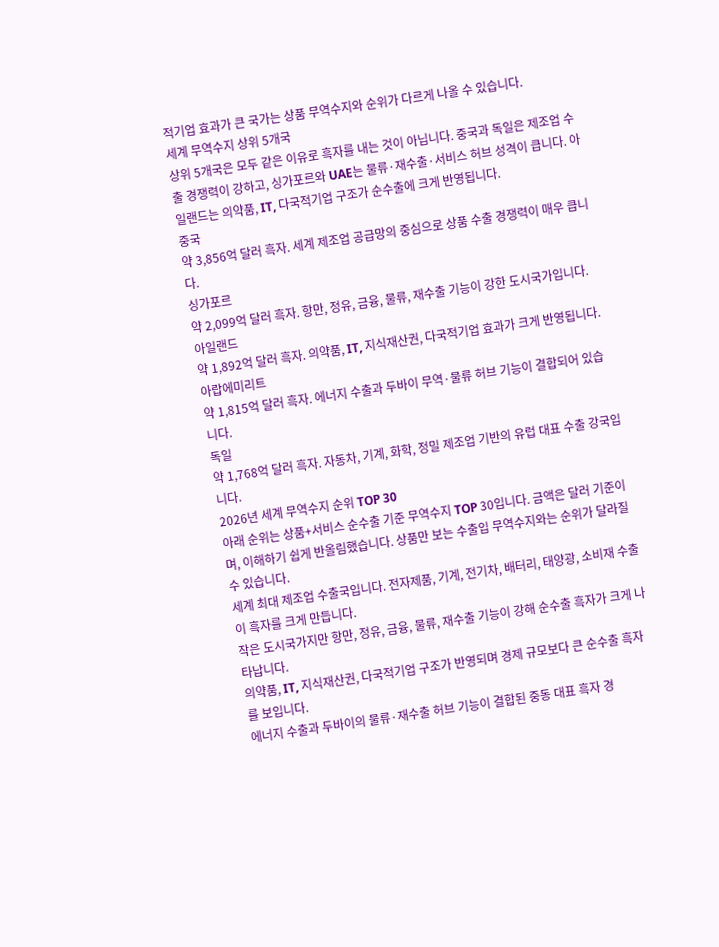적기업 효과가 큰 국가는 상품 무역수지와 순위가 다르게 나올 수 있습니다.
세계 무역수지 상위 5개국
상위 5개국은 모두 같은 이유로 흑자를 내는 것이 아닙니다. 중국과 독일은 제조업 수출 경쟁력이 강하고, 싱가포르와 UAE는 물류·재수출·서비스 허브 성격이 큽니다. 아일랜드는 의약품, IT, 다국적기업 구조가 순수출에 크게 반영됩니다.
중국
약 3,856억 달러 흑자. 세계 제조업 공급망의 중심으로 상품 수출 경쟁력이 매우 큽니다.
싱가포르
약 2,099억 달러 흑자. 항만, 정유, 금융, 물류, 재수출 기능이 강한 도시국가입니다.
아일랜드
약 1,892억 달러 흑자. 의약품, IT, 지식재산권, 다국적기업 효과가 크게 반영됩니다.
아랍에미리트
약 1,815억 달러 흑자. 에너지 수출과 두바이 무역·물류 허브 기능이 결합되어 있습니다.
독일
약 1,768억 달러 흑자. 자동차, 기계, 화학, 정밀 제조업 기반의 유럽 대표 수출 강국입니다.
2026년 세계 무역수지 순위 TOP 30
아래 순위는 상품+서비스 순수출 기준 무역수지 TOP 30입니다. 금액은 달러 기준이며, 이해하기 쉽게 반올림했습니다. 상품만 보는 수출입 무역수지와는 순위가 달라질 수 있습니다.
세계 최대 제조업 수출국입니다. 전자제품, 기계, 전기차, 배터리, 태양광, 소비재 수출이 흑자를 크게 만듭니다.
작은 도시국가지만 항만, 정유, 금융, 물류, 재수출 기능이 강해 순수출 흑자가 크게 나타납니다.
의약품, IT, 지식재산권, 다국적기업 구조가 반영되며 경제 규모보다 큰 순수출 흑자를 보입니다.
에너지 수출과 두바이의 물류·재수출 허브 기능이 결합된 중동 대표 흑자 경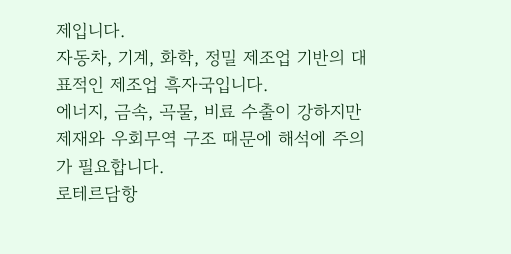제입니다.
자동차, 기계, 화학, 정밀 제조업 기반의 대표적인 제조업 흑자국입니다.
에너지, 금속, 곡물, 비료 수출이 강하지만 제재와 우회무역 구조 때문에 해석에 주의가 필요합니다.
로테르담항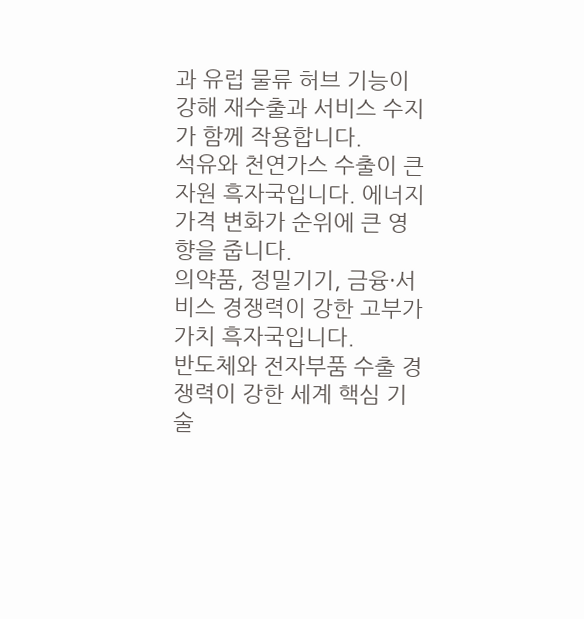과 유럽 물류 허브 기능이 강해 재수출과 서비스 수지가 함께 작용합니다.
석유와 천연가스 수출이 큰 자원 흑자국입니다. 에너지 가격 변화가 순위에 큰 영향을 줍니다.
의약품, 정밀기기, 금융·서비스 경쟁력이 강한 고부가가치 흑자국입니다.
반도체와 전자부품 수출 경쟁력이 강한 세계 핵심 기술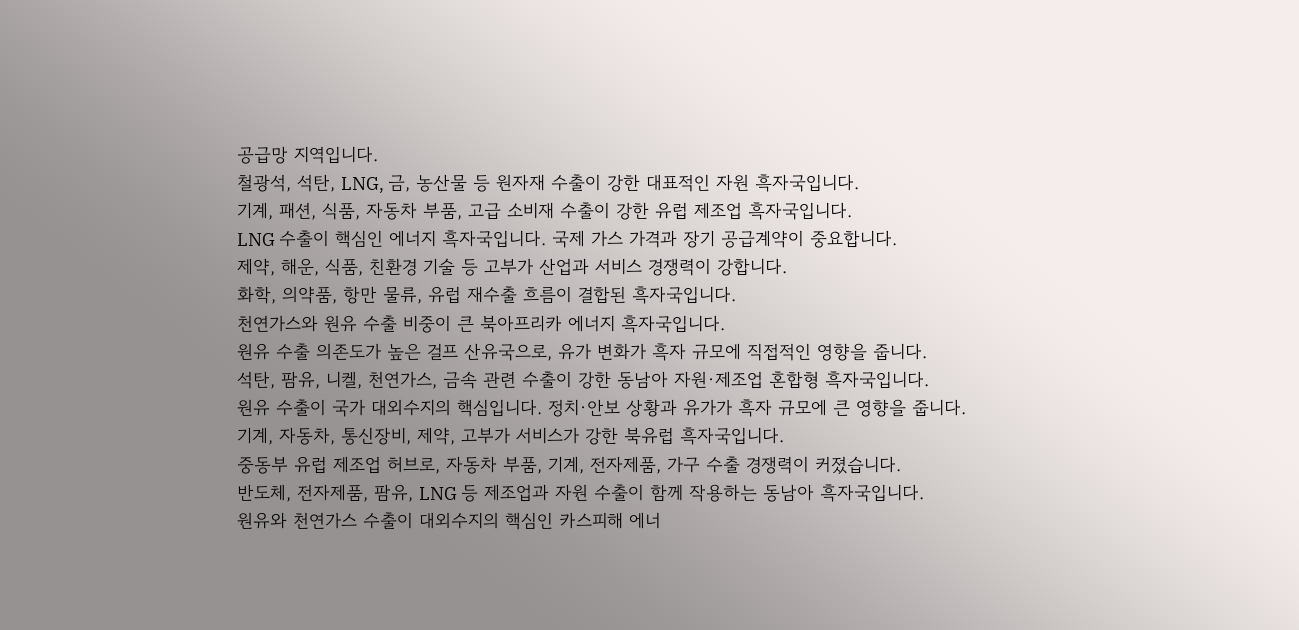공급망 지역입니다.
철광석, 석탄, LNG, 금, 농산물 등 원자재 수출이 강한 대표적인 자원 흑자국입니다.
기계, 패션, 식품, 자동차 부품, 고급 소비재 수출이 강한 유럽 제조업 흑자국입니다.
LNG 수출이 핵심인 에너지 흑자국입니다. 국제 가스 가격과 장기 공급계약이 중요합니다.
제약, 해운, 식품, 친환경 기술 등 고부가 산업과 서비스 경쟁력이 강합니다.
화학, 의약품, 항만 물류, 유럽 재수출 흐름이 결합된 흑자국입니다.
천연가스와 원유 수출 비중이 큰 북아프리카 에너지 흑자국입니다.
원유 수출 의존도가 높은 걸프 산유국으로, 유가 변화가 흑자 규모에 직접적인 영향을 줍니다.
석탄, 팜유, 니켈, 천연가스, 금속 관련 수출이 강한 동남아 자원·제조업 혼합형 흑자국입니다.
원유 수출이 국가 대외수지의 핵심입니다. 정치·안보 상황과 유가가 흑자 규모에 큰 영향을 줍니다.
기계, 자동차, 통신장비, 제약, 고부가 서비스가 강한 북유럽 흑자국입니다.
중동부 유럽 제조업 허브로, 자동차 부품, 기계, 전자제품, 가구 수출 경쟁력이 커졌습니다.
반도체, 전자제품, 팜유, LNG 등 제조업과 자원 수출이 함께 작용하는 동남아 흑자국입니다.
원유와 천연가스 수출이 대외수지의 핵심인 카스피해 에너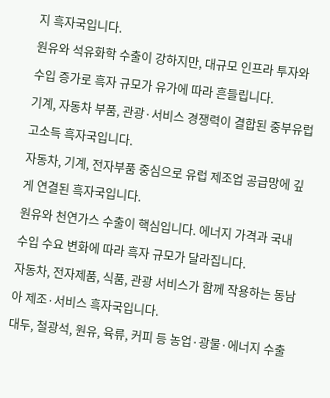지 흑자국입니다.
원유와 석유화학 수출이 강하지만, 대규모 인프라 투자와 수입 증가로 흑자 규모가 유가에 따라 흔들립니다.
기계, 자동차 부품, 관광·서비스 경쟁력이 결합된 중부유럽 고소득 흑자국입니다.
자동차, 기계, 전자부품 중심으로 유럽 제조업 공급망에 깊게 연결된 흑자국입니다.
원유와 천연가스 수출이 핵심입니다. 에너지 가격과 국내 수입 수요 변화에 따라 흑자 규모가 달라집니다.
자동차, 전자제품, 식품, 관광 서비스가 함께 작용하는 동남아 제조·서비스 흑자국입니다.
대두, 철광석, 원유, 육류, 커피 등 농업·광물·에너지 수출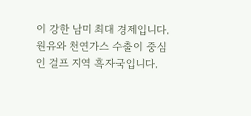이 강한 남미 최대 경제입니다.
원유와 천연가스 수출이 중심인 걸프 지역 흑자국입니다.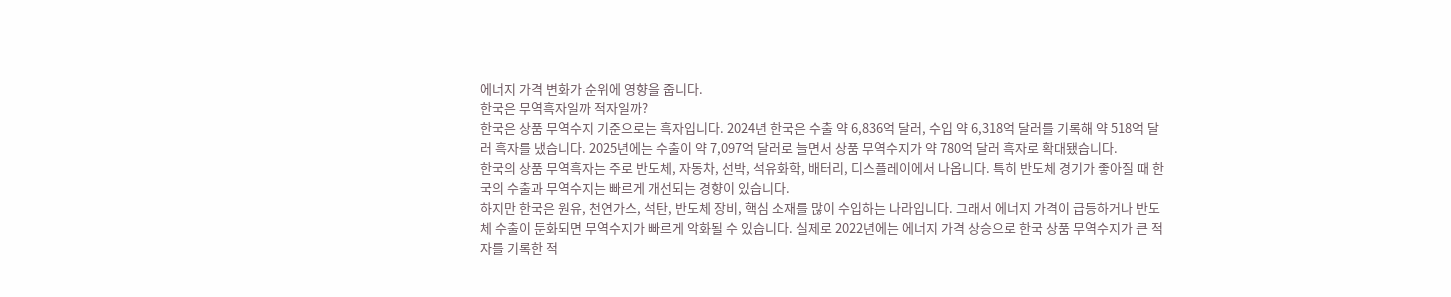에너지 가격 변화가 순위에 영향을 줍니다.
한국은 무역흑자일까 적자일까?
한국은 상품 무역수지 기준으로는 흑자입니다. 2024년 한국은 수출 약 6,836억 달러, 수입 약 6,318억 달러를 기록해 약 518억 달러 흑자를 냈습니다. 2025년에는 수출이 약 7,097억 달러로 늘면서 상품 무역수지가 약 780억 달러 흑자로 확대됐습니다.
한국의 상품 무역흑자는 주로 반도체, 자동차, 선박, 석유화학, 배터리, 디스플레이에서 나옵니다. 특히 반도체 경기가 좋아질 때 한국의 수출과 무역수지는 빠르게 개선되는 경향이 있습니다.
하지만 한국은 원유, 천연가스, 석탄, 반도체 장비, 핵심 소재를 많이 수입하는 나라입니다. 그래서 에너지 가격이 급등하거나 반도체 수출이 둔화되면 무역수지가 빠르게 악화될 수 있습니다. 실제로 2022년에는 에너지 가격 상승으로 한국 상품 무역수지가 큰 적자를 기록한 적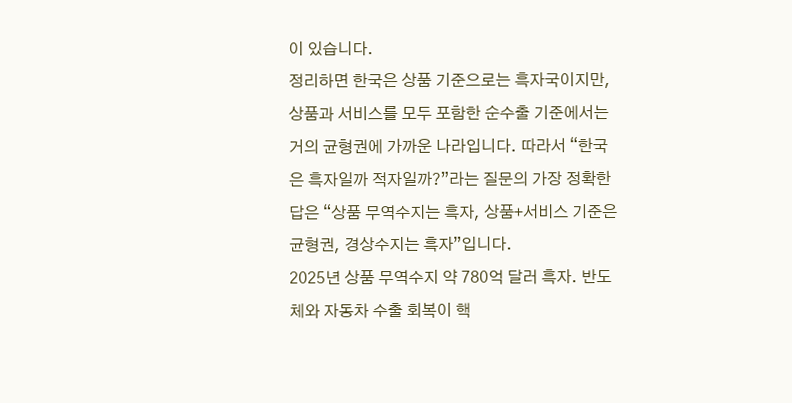이 있습니다.
정리하면 한국은 상품 기준으로는 흑자국이지만, 상품과 서비스를 모두 포함한 순수출 기준에서는 거의 균형권에 가까운 나라입니다. 따라서 “한국은 흑자일까 적자일까?”라는 질문의 가장 정확한 답은 “상품 무역수지는 흑자, 상품+서비스 기준은 균형권, 경상수지는 흑자”입니다.
2025년 상품 무역수지 약 780억 달러 흑자. 반도체와 자동차 수출 회복이 핵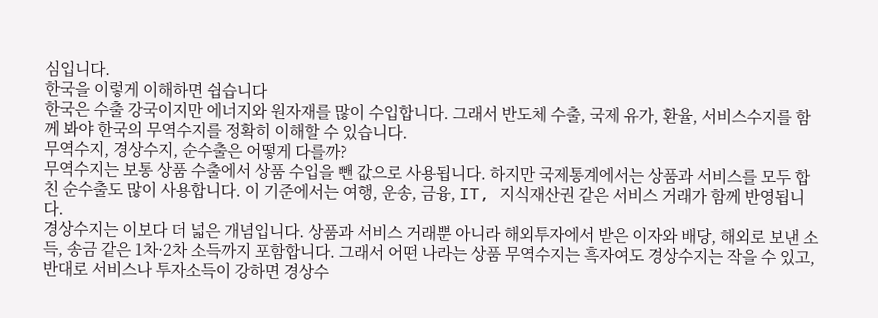심입니다.
한국을 이렇게 이해하면 쉽습니다
한국은 수출 강국이지만 에너지와 원자재를 많이 수입합니다. 그래서 반도체 수출, 국제 유가, 환율, 서비스수지를 함께 봐야 한국의 무역수지를 정확히 이해할 수 있습니다.
무역수지, 경상수지, 순수출은 어떻게 다를까?
무역수지는 보통 상품 수출에서 상품 수입을 뺀 값으로 사용됩니다. 하지만 국제통계에서는 상품과 서비스를 모두 합친 순수출도 많이 사용합니다. 이 기준에서는 여행, 운송, 금융, IT, 지식재산권 같은 서비스 거래가 함께 반영됩니다.
경상수지는 이보다 더 넓은 개념입니다. 상품과 서비스 거래뿐 아니라 해외투자에서 받은 이자와 배당, 해외로 보낸 소득, 송금 같은 1차·2차 소득까지 포함합니다. 그래서 어떤 나라는 상품 무역수지는 흑자여도 경상수지는 작을 수 있고, 반대로 서비스나 투자소득이 강하면 경상수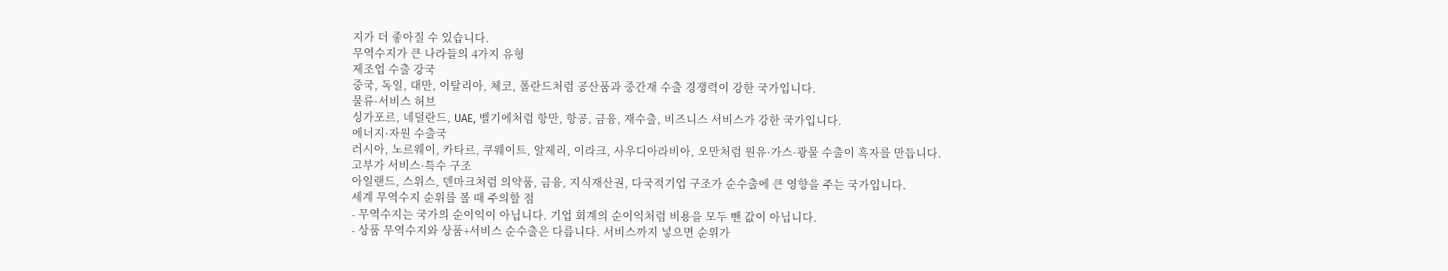지가 더 좋아질 수 있습니다.
무역수지가 큰 나라들의 4가지 유형
제조업 수출 강국
중국, 독일, 대만, 이탈리아, 체코, 폴란드처럼 공산품과 중간재 수출 경쟁력이 강한 국가입니다.
물류·서비스 허브
싱가포르, 네덜란드, UAE, 벨기에처럼 항만, 항공, 금융, 재수출, 비즈니스 서비스가 강한 국가입니다.
에너지·자원 수출국
러시아, 노르웨이, 카타르, 쿠웨이트, 알제리, 이라크, 사우디아라비아, 오만처럼 원유·가스·광물 수출이 흑자를 만듭니다.
고부가 서비스·특수 구조
아일랜드, 스위스, 덴마크처럼 의약품, 금융, 지식재산권, 다국적기업 구조가 순수출에 큰 영향을 주는 국가입니다.
세계 무역수지 순위를 볼 때 주의할 점
- 무역수지는 국가의 순이익이 아닙니다. 기업 회계의 순이익처럼 비용을 모두 뺀 값이 아닙니다.
- 상품 무역수지와 상품+서비스 순수출은 다릅니다. 서비스까지 넣으면 순위가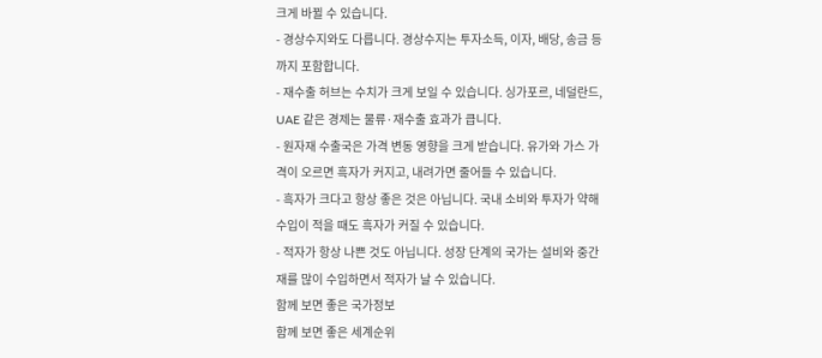크게 바뀔 수 있습니다.
- 경상수지와도 다릅니다. 경상수지는 투자소득, 이자, 배당, 송금 등까지 포함합니다.
- 재수출 허브는 수치가 크게 보일 수 있습니다. 싱가포르, 네덜란드, UAE 같은 경제는 물류·재수출 효과가 큽니다.
- 원자재 수출국은 가격 변동 영향을 크게 받습니다. 유가와 가스 가격이 오르면 흑자가 커지고, 내려가면 줄어들 수 있습니다.
- 흑자가 크다고 항상 좋은 것은 아닙니다. 국내 소비와 투자가 약해 수입이 적을 때도 흑자가 커질 수 있습니다.
- 적자가 항상 나쁜 것도 아닙니다. 성장 단계의 국가는 설비와 중간재를 많이 수입하면서 적자가 날 수 있습니다.
함께 보면 좋은 국가정보
함께 보면 좋은 세계순위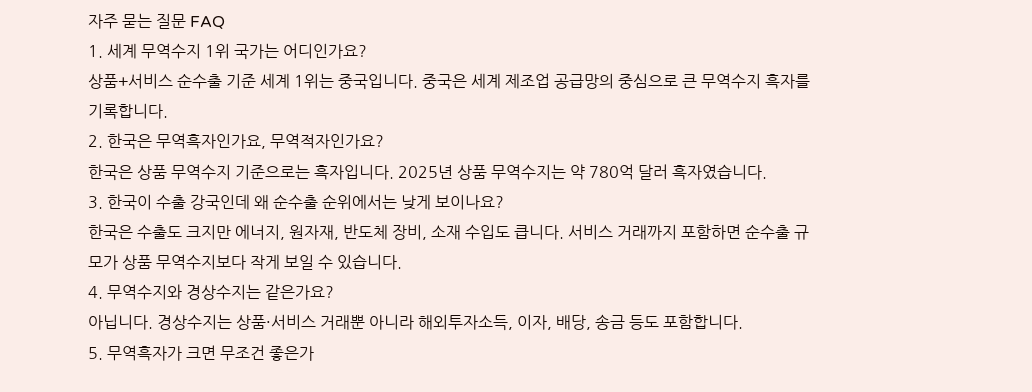자주 묻는 질문 FAQ
1. 세계 무역수지 1위 국가는 어디인가요?
상품+서비스 순수출 기준 세계 1위는 중국입니다. 중국은 세계 제조업 공급망의 중심으로 큰 무역수지 흑자를 기록합니다.
2. 한국은 무역흑자인가요, 무역적자인가요?
한국은 상품 무역수지 기준으로는 흑자입니다. 2025년 상품 무역수지는 약 780억 달러 흑자였습니다.
3. 한국이 수출 강국인데 왜 순수출 순위에서는 낮게 보이나요?
한국은 수출도 크지만 에너지, 원자재, 반도체 장비, 소재 수입도 큽니다. 서비스 거래까지 포함하면 순수출 규모가 상품 무역수지보다 작게 보일 수 있습니다.
4. 무역수지와 경상수지는 같은가요?
아닙니다. 경상수지는 상품·서비스 거래뿐 아니라 해외투자소득, 이자, 배당, 송금 등도 포함합니다.
5. 무역흑자가 크면 무조건 좋은가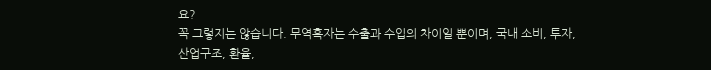요?
꼭 그렇지는 않습니다. 무역흑자는 수출과 수입의 차이일 뿐이며, 국내 소비, 투자, 산업구조, 환율,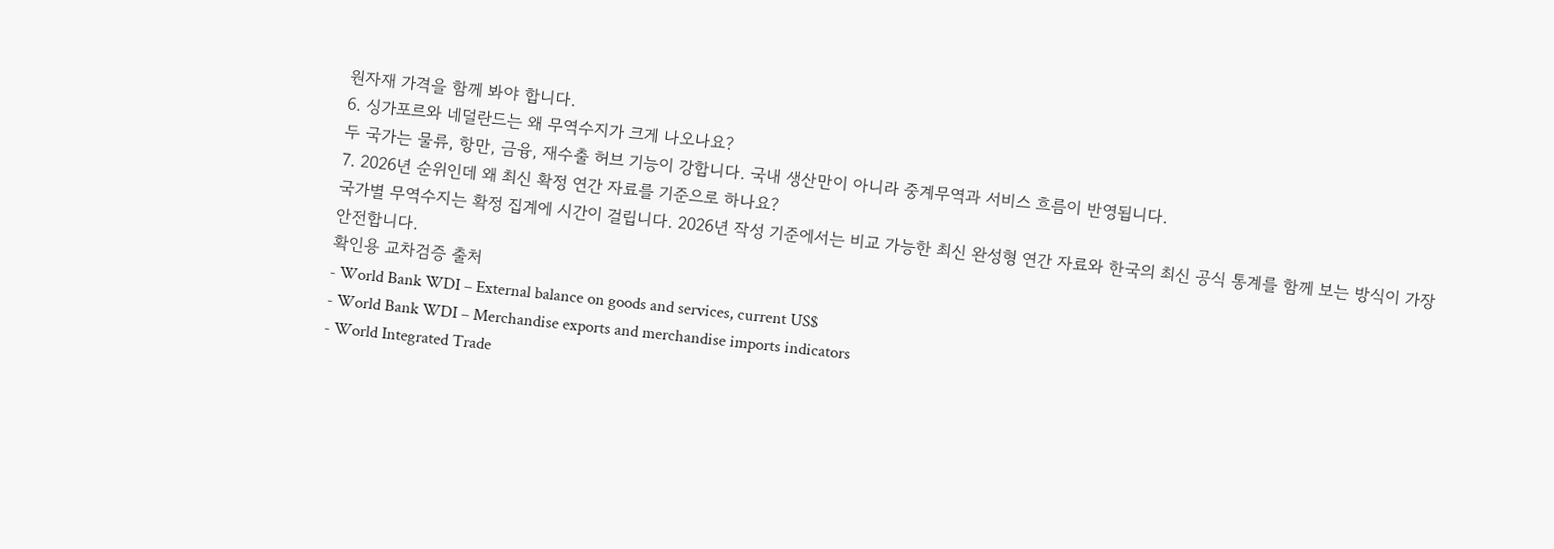원자재 가격을 함께 봐야 합니다.
6. 싱가포르와 네덜란드는 왜 무역수지가 크게 나오나요?
두 국가는 물류, 항만, 금융, 재수출 허브 기능이 강합니다. 국내 생산만이 아니라 중계무역과 서비스 흐름이 반영됩니다.
7. 2026년 순위인데 왜 최신 확정 연간 자료를 기준으로 하나요?
국가별 무역수지는 확정 집계에 시간이 걸립니다. 2026년 작성 기준에서는 비교 가능한 최신 완성형 연간 자료와 한국의 최신 공식 통계를 함께 보는 방식이 가장 안전합니다.
확인용 교차검증 출처
- World Bank WDI – External balance on goods and services, current US$
- World Bank WDI – Merchandise exports and merchandise imports indicators
- World Integrated Trade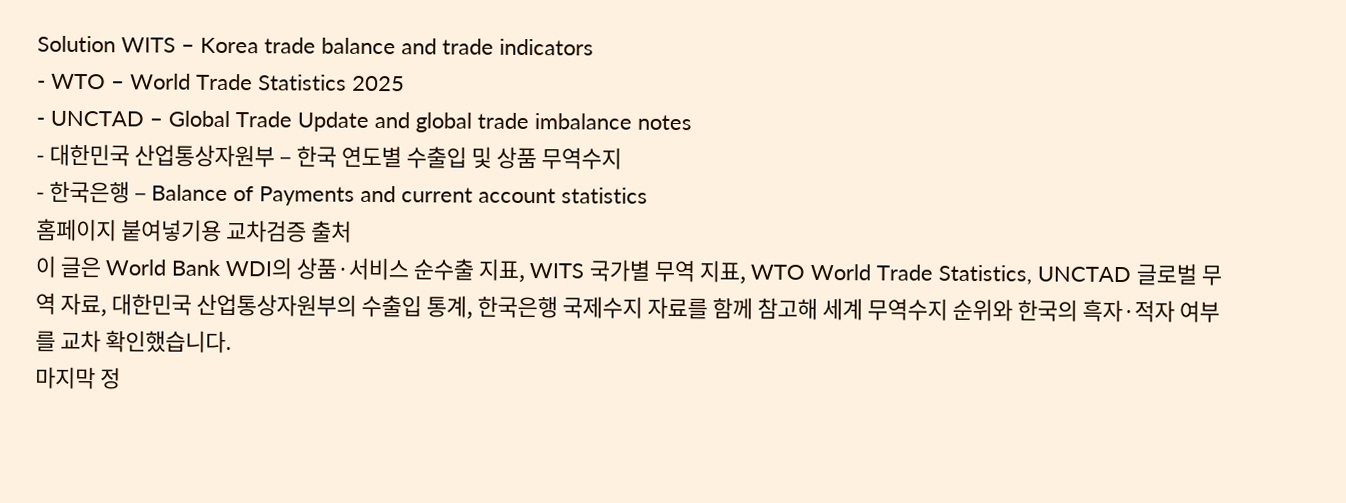Solution WITS – Korea trade balance and trade indicators
- WTO – World Trade Statistics 2025
- UNCTAD – Global Trade Update and global trade imbalance notes
- 대한민국 산업통상자원부 – 한국 연도별 수출입 및 상품 무역수지
- 한국은행 – Balance of Payments and current account statistics
홈페이지 붙여넣기용 교차검증 출처
이 글은 World Bank WDI의 상품·서비스 순수출 지표, WITS 국가별 무역 지표, WTO World Trade Statistics, UNCTAD 글로벌 무역 자료, 대한민국 산업통상자원부의 수출입 통계, 한국은행 국제수지 자료를 함께 참고해 세계 무역수지 순위와 한국의 흑자·적자 여부를 교차 확인했습니다.
마지막 정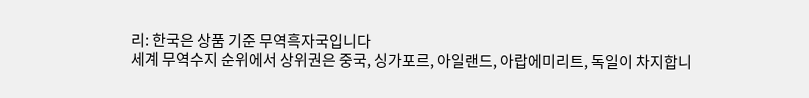리: 한국은 상품 기준 무역흑자국입니다
세계 무역수지 순위에서 상위권은 중국, 싱가포르, 아일랜드, 아랍에미리트, 독일이 차지합니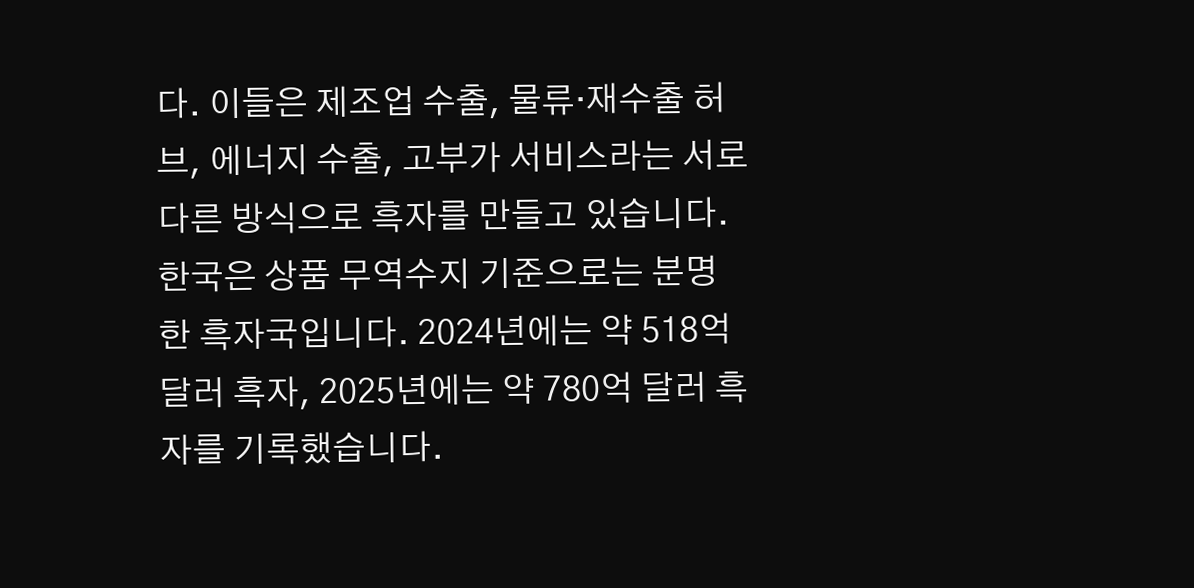다. 이들은 제조업 수출, 물류·재수출 허브, 에너지 수출, 고부가 서비스라는 서로 다른 방식으로 흑자를 만들고 있습니다.
한국은 상품 무역수지 기준으로는 분명한 흑자국입니다. 2024년에는 약 518억 달러 흑자, 2025년에는 약 780억 달러 흑자를 기록했습니다.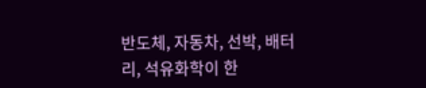반도체, 자동차, 선박, 배터리, 석유화학이 한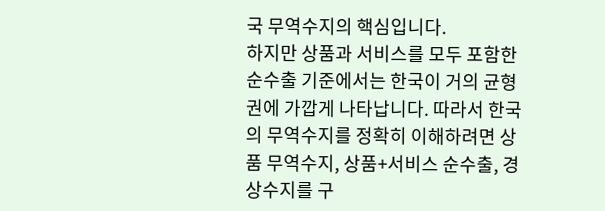국 무역수지의 핵심입니다.
하지만 상품과 서비스를 모두 포함한 순수출 기준에서는 한국이 거의 균형권에 가깝게 나타납니다. 따라서 한국의 무역수지를 정확히 이해하려면 상품 무역수지, 상품+서비스 순수출, 경상수지를 구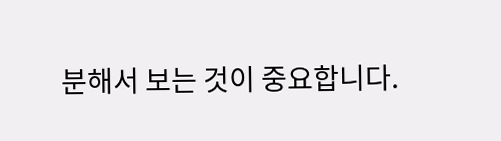분해서 보는 것이 중요합니다.